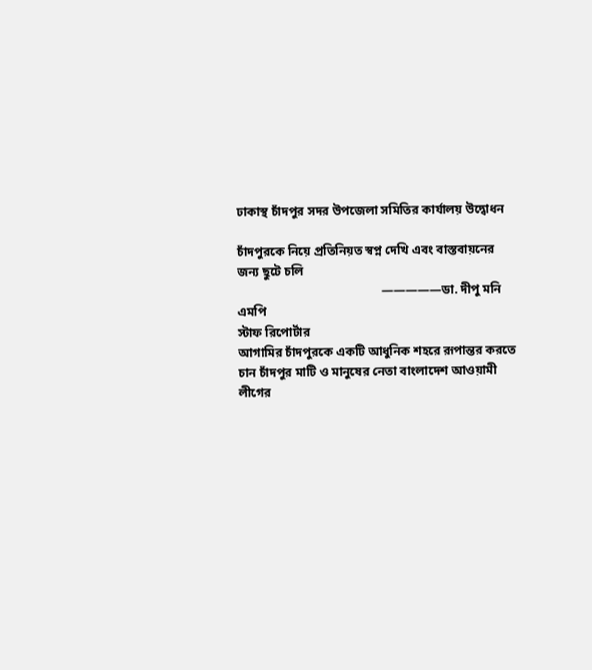ঢাকাস্থ চাঁদপুর সদর উপজেলা সমিতির কার্যালয় উদ্বোধন

চাঁদপুরকে নিয়ে প্রতিনিয়ত স্বপ্ন দেখি এবং বাস্তবায়নের জন্য ছুটে চলি
                                              —————ডা. দীপু মনি এমপি
স্টাফ রিপোর্টার
আগামির চাঁদপুরকে একটি আধুনিক শহরে রূপান্তর করতে চান চাঁদপুর মাটি ও মানুষের নেতা বাংলাদেশ আওয়ামী লীগের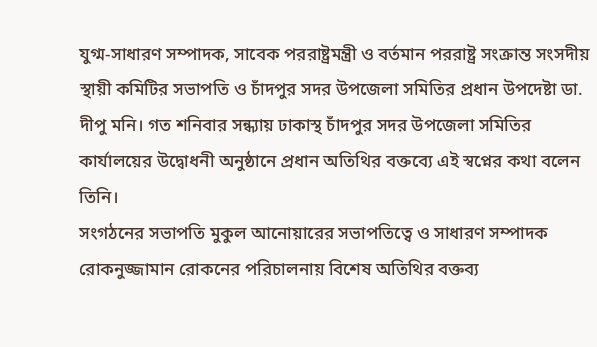যুগ্ম-সাধারণ সম্পাদক, সাবেক পররাষ্ট্রমন্ত্রী ও বর্তমান পররাষ্ট্র সংক্রান্ত সংসদীয় স্থায়ী কমিটির সভাপতি ও চাঁদপুর সদর উপজেলা সমিতির প্রধান উপদেষ্টা ডা. দীপু মনি। গত শনিবার সন্ধ্যায় ঢাকাস্থ চাঁদপুর সদর উপজেলা সমিতির কার্যালয়ের উদ্বোধনী অনুষ্ঠানে প্রধান অতিথির বক্তব্যে এই স্বপ্নের কথা বলেন তিনি।
সংগঠনের সভাপতি মুকুল আনোয়ারের সভাপতিত্বে ও সাধারণ সম্পাদক রোকনুজ্জামান রোকনের পরিচালনায় বিশেষ অতিথির বক্তব্য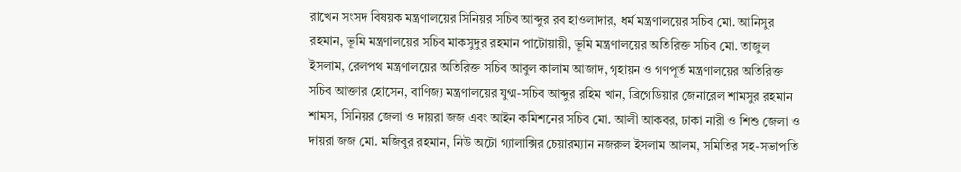রাখেন সংসদ বিষয়ক মন্ত্রণালয়ের সিনিয়র সচিব আব্দুর রব হাওলাদার, ধর্ম মন্ত্রণালয়ের সচিব মো. আনিসুর রহমান, ভূমি মন্ত্রণালয়ের সচিব মাকসুদুর রহমান পাটোয়ায়ী, ভূমি মন্ত্রণালয়ের অতিরিক্ত সচিব মো. তাজুল ইসলাম, রেলপথ মন্ত্রণালয়ের অতিরিক্ত সচিব আবুল কালাম আজাদ, গৃহায়ন ও গণপূর্ত মন্ত্রণালয়ের অতিরিক্ত সচিব আক্তার হোসেন, বাণিজ্য মন্ত্রণালয়ের যুগ্ম-সচিব আব্দুর রহিম খান, ব্রিগেডিয়ার জেনারেল শামসুর রহমান শামস, সিনিয়র জেলা ও দায়রা জজ এবং আইন কমিশনের সচিব মো. আলী আকবর, ঢাকা নারী ও শিশু জেলা ও দায়রা জজ মো. মজিবুর রহমান, নিউ অটো গ্যালাক্সির চেয়ারম্যান নজরুল ইসলাম আলম, সমিতির সহ-সভাপতি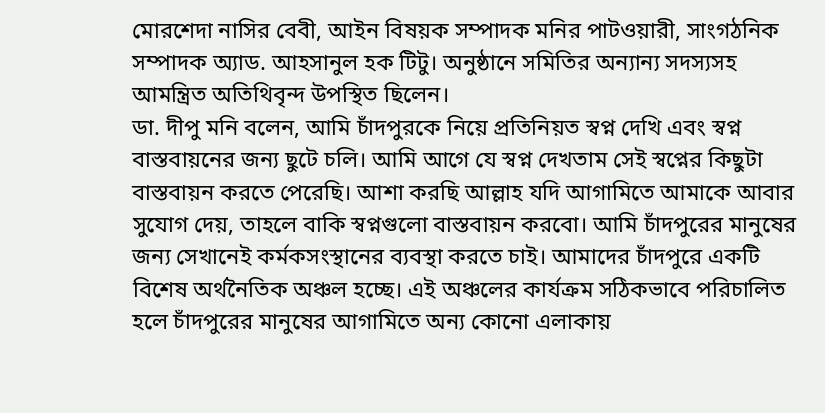মোরশেদা নাসির বেবী, আইন বিষয়ক সম্পাদক মনির পাটওয়ারী, সাংগঠনিক সম্পাদক অ্যাড. আহসানুল হক টিটু। অনুষ্ঠানে সমিতির অন্যান্য সদস্যসহ আমন্ত্রিত অতিথিবৃন্দ উপস্থিত ছিলেন।
ডা. দীপু মনি বলেন, আমি চাঁদপুরকে নিয়ে প্রতিনিয়ত স্বপ্ন দেখি এবং স্বপ্ন বাস্তবায়নের জন্য ছুটে চলি। আমি আগে যে স্বপ্ন দেখতাম সেই স্বপ্নের কিছুটা বাস্তবায়ন করতে পেরেছি। আশা করছি আল্লাহ যদি আগামিতে আমাকে আবার সুযোগ দেয়, তাহলে বাকি স্বপ্নগুলো বাস্তবায়ন করবো। আমি চাঁদপুরের মানুষের জন্য সেখানেই কর্মকসংস্থানের ব্যবস্থা করতে চাই। আমাদের চাঁদপুরে একটি বিশেষ অর্থনৈতিক অঞ্চল হচ্ছে। এই অঞ্চলের কার্যক্রম সঠিকভাবে পরিচালিত হলে চাঁদপুরের মানুষের আগামিতে অন্য কোনো এলাকায়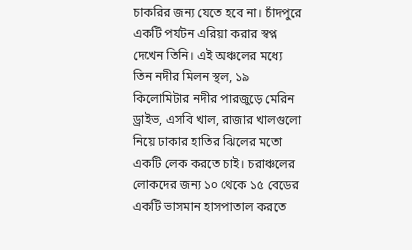চাকরির জন্য যেতে হবে না। চাঁদপুরে একটি পর্যটন এরিয়া করার স্বপ্ন দেখেন তিনি। এই অঞ্চলের মধ্যে তিন নদীর মিলন স্থল, ১৯ কিলোমিটার নদীর পারজুড়ে মেরিন ড্রাইভ, এসবি খাল, রাজার খালগুলো নিয়ে ঢাকার হাতির ঝিলের মতো একটি লেক করতে চাই। চরাঞ্চলের লোকদের জন্য ১০ থেকে ১৫ বেডের একটি ভাসমান হাসপাতাল করতে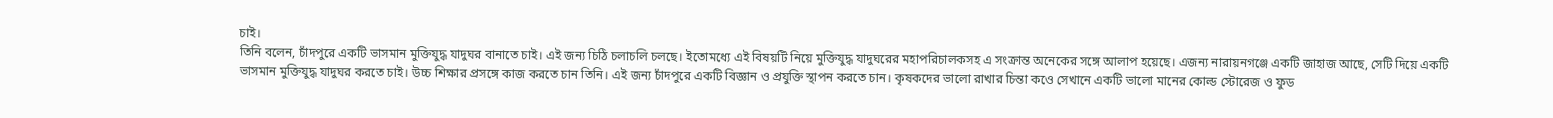চাই।
তিনি বলেন, চাঁদপুরে একটি ভাসমান মুক্তিযুদ্ধ যাদুঘর বানাতে চাই। এই জন্য চিঠি চলাচলি চলছে। ইতোমধ্যে এই বিষয়টি নিয়ে মুক্তিযুদ্ধ যাদুঘরের মহাপরিচালকসহ এ সংক্রান্ত অনেকের সঙ্গে আলাপ হয়েছে। এজন্য নারায়নগঞ্জে একটি জাহাজ আছে, সেটি দিয়ে একটি ভাসমান মুক্তিযুদ্ধ যাদুঘর করতে চাই। উচ্চ শিক্ষার প্রসঙ্গে কাজ করতে চান তিনি। এই জন্য চাঁদপুরে একটি বিজ্ঞান ও প্রযুক্তি স্থাপন করতে চান। কৃষকদের ভালো রাখার চিন্তা কওে সেখানে একটি ভালো মানের কোল্ড স্টোরেজ ও ফুড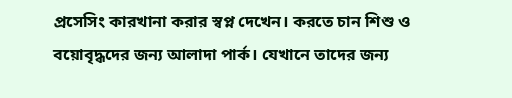প্রসেসিং কারখানা করার স্বপ্ন দেখেন। করতে চান শিশু ও বয়োবৃদ্ধদের জন্য আলাদা পার্ক। যেখানে তাদের জন্য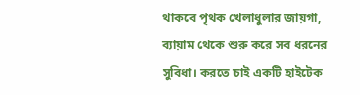থাকবে পৃথক খেলাধুলার জায়গা, ব্যায়াম থেকে শুরু করে সব ধরনের সুবিধা। করতে চাই একটি হাইটেক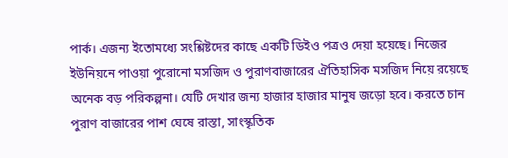পার্ক। এজন্য ইতোমধ্যে সংশ্লিষ্টদের কাছে একটি ডিইও পত্রও দেয়া হয়েছে। নিজের ইউনিয়নে পাওয়া পুরোনো মসজিদ ও পুরাণবাজারের ঐতিহাসিক মসজিদ নিয়ে রয়েছে অনেক বড় পরিকল্পনা। যেটি দেখার জন্য হাজার হাজার মানুষ জড়ো হবে। করতে চান পুরাণ বাজারের পাশ ঘেষে রাস্তা, সাংস্কৃতিক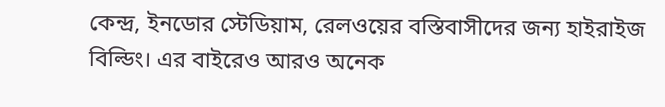কেন্দ্র, ইনডোর স্টেডিয়াম, রেলওয়ের বস্তিবাসীদের জন্য হাইরাইজ বিল্ডিং। এর বাইরেও আরও অনেক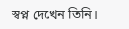স্বপ্ন দেখেন তিনি।